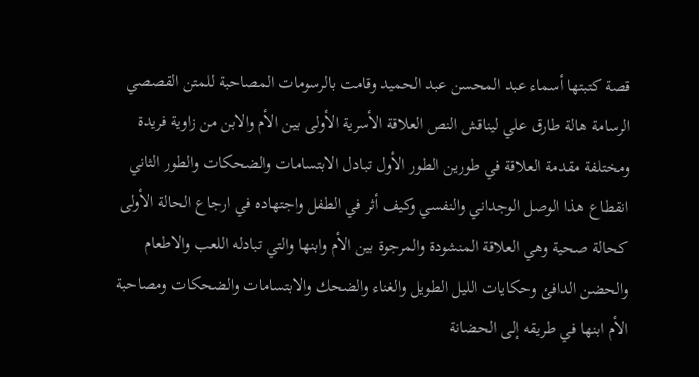قصة كتبتها أسماء عبد المحسن عبد الحميد وقامت بالرسومات المصاحبة للمتن القصصي الرسامة هالة طارق علي ليناقش النص العلاقة الأسرية الأولى بين الأم والابن من زاوية فريدة ومختلفة مقدمة العلاقة في طورين الطور الأول تبادل الابتسامات والضحكات والطور الثاني انقطاع هذا الوصل الوجداني والنفسي وكيف أثر في الطفل واجتهاده في ارجاع الحالة الأولى كحالة صحية وهي العلاقة المنشودة والمرجوة بين الأم وابنها والتي تبادله اللعب والاطعام والحضن الدافئ وحكايات الليل الطويل والغناء والضحك والابتسامات والضحكات ومصاحبة الأم ابنها في طريقه إلى الحضانة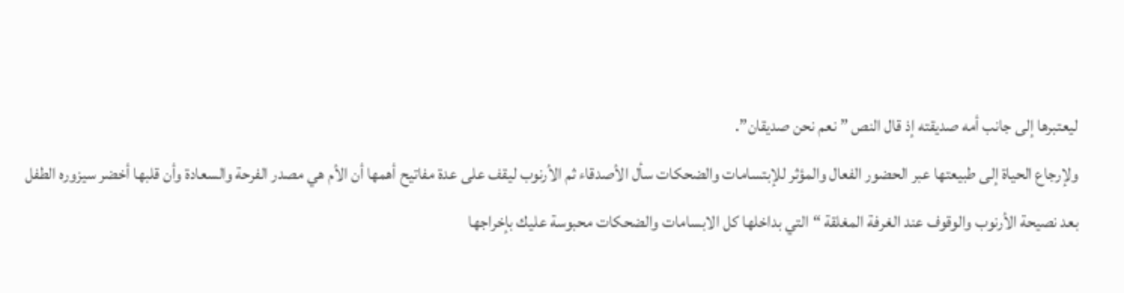ليعتبرها إلى جانب أمه صديقته إذ قال النص ” نعم نحن صديقان”.
ولإرجاع الحياة إلى طبيعتها عبر الحضور الفعال والمؤثر للإبتسامات والضحكات سأل الأصدقاء ثم الأرنوب ليقف على عدة مفاتيح أهمها أن الأم هي مصدر الفرحة والسعادة وأن قلبها أخضر سيزوره الطفل بعد نصيحة الأرنوب والوقوف عند الغرفة المغلقة “التي بداخلها كل الابسامات والضحكات محبوسة عليك بإخراجها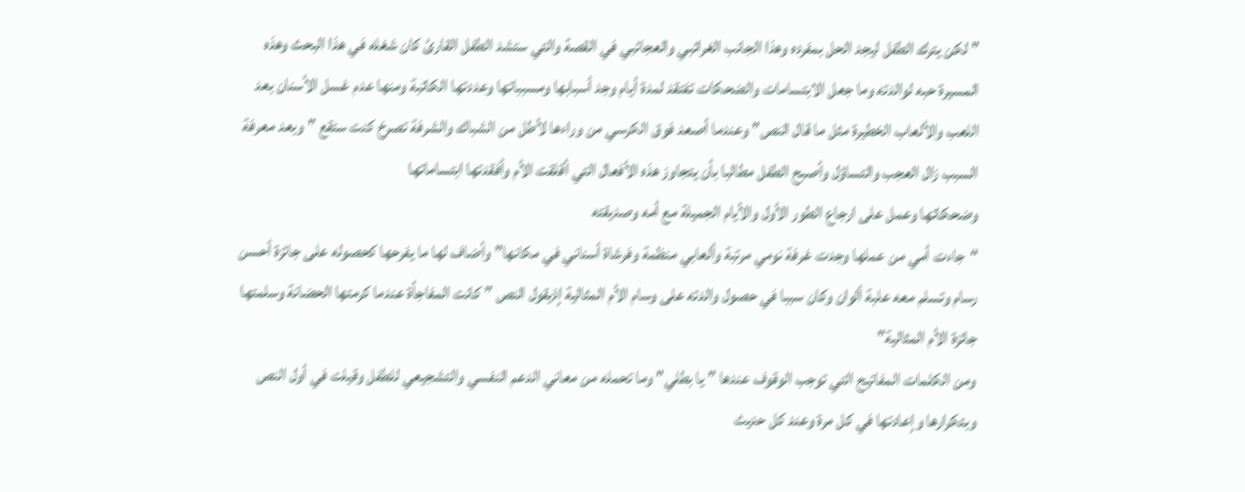” لكن يترك الطفل ليجد الحل بمفرده وهذا الجانب الغرائبي والعجائبي في القصة والتي ستشد الطفل القارئ كان شغله في هذا البحث وهذه المسيرة حبه لوالدته وما جعل الابتسامات والضحكات تفتقد لمدة أيام وجد أسبابها ومسبباتها وعددتها الكاتبة ومنها عدم غسل الأسنان بعد اللعب والألعاب الخطيرة مثل ما قال النص” وعندما أصعد فوق الكرسي من وراءها لأطل من الشباك والشرفة تصرخ كنت ستقع ” وبعد معرفة السبب زال العجب والتساؤل وأصبح الطفل مطالبا بأن يتجاوز هذه الأفعال التي أقلقت الأم وأفقدتها ابتساماتها
وضحكاتها وعمل على ارجاع الطور الأول والأيام الجميلة مع أمه وصديقته
“جاءت أمي من عملها وجدت غرفة نومي مرتبة وألعابي منظمة وفرشاة أسناني في مكانها” وأضاف لها ما يفرحها كحصوله على جائزة أحسن رسام وتسلم معه علبة ألوان وكان سببا في حصول والدته على وسام الأم المثالية إذيقول النص ” كانت المفاجأة عندما كرمتها الحضانة وسلمتها جائزة الأم المثالية”
ومن الكلمات المفاتيح التي توجب الوقوف عندها ” يا بطلي” وما تحمله من معاني الدعم النفسي والتشجيعي للطفل وقيلت في أول النص وبتكرارها وإعادتها في كل مرة وعند كل حديث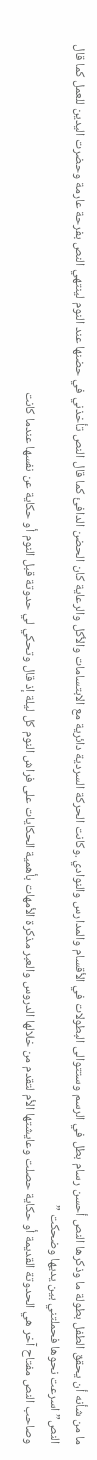ما من شأنه أن يحقق الطفل بطولة ما وذكرها النص أحسن رسام بطل في الرسم وستتوالى البطولات في الأقسام والمدارس والنوادي .وكانت الحركة السردية دائرية مع الابتسامات والأكل والرعاية كان الحضن الدافئ كما قال النص تأخذني في حضنها عند النوم لينتهي النص بفرحة عارمة وحضرت اليدين للعمل كما قال النص” اسرعت نحوها فحملتني بين يديها وضحكت ”
وصاحب النص مفتاح آخر هي الحدوتة القديمة أو حكاية حصلت وعايشتها الأم لتقدم من خلالها الدروس والعبر مذكرة الأمهات بأهمية الحكايات على فراش النوم كل ليلة إذ قال وتحكي لي حدوتة قبل النوم أو حكاية عن نفسها عندما كانت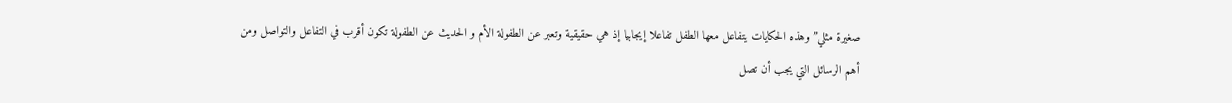صغيرة مثلي” وهذه الحكايات يتفاعل معها الطفل تفاعلا إيجابيا إذ هي حقيقية وتعبر عن الطفولة الأم و الحديث عن الطفولة تكون أقرب في التفاعل والتواصل ومن أهم الرسائل التي يجب أن تصل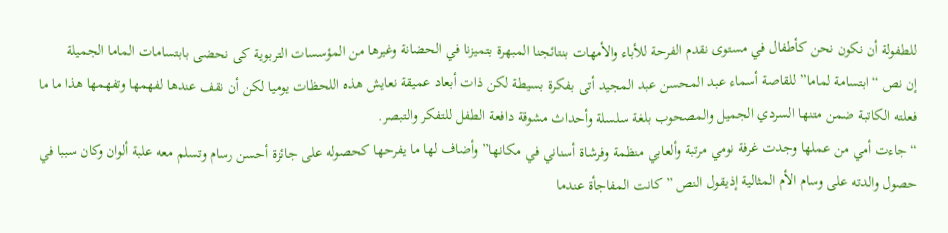للطفولة أن نكون نحن كأطفال في مستوى نقدم الفرحة للأباء والأمهات بنتائجنا المبهرة بتميزنا في الحضانة وغيرها من المؤسسات التربوية كى نحضى بابتسامات الماما الجميلة
إن نص “ابتسامة لماما” للقاصة أسماء عبد المحسن عبد المجيد أتى بفكرة بسيطة لكن ذات أبعاد عميقة نعايش هذه اللحظات يوميا لكن أن نقف عندها لفهمها وتفهمها هذا ما ما فعلته الكاتبة ضمن متنها السردي الجميل والمصحوب بلغة سلسلة وأحداث مشوقة دافعة الطفل للتفكر والتبصر.
“جاءت أمي من عملها وجدت غرفة نومي مرتبة وألعابي منظمة وفرشاة أسناني في مكانها” وأضاف لها ما يفرحها كحصوله على جائزة أحسن رسام وتسلم معه علبة ألوان وكان سببا في حصول والدته على وسام الأم المثالية إذيقول النص ” كانت المفاجأة عندما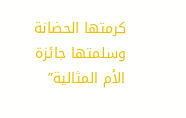كرمتها الحضانة وسلمتها جائزة الأم المثالية”